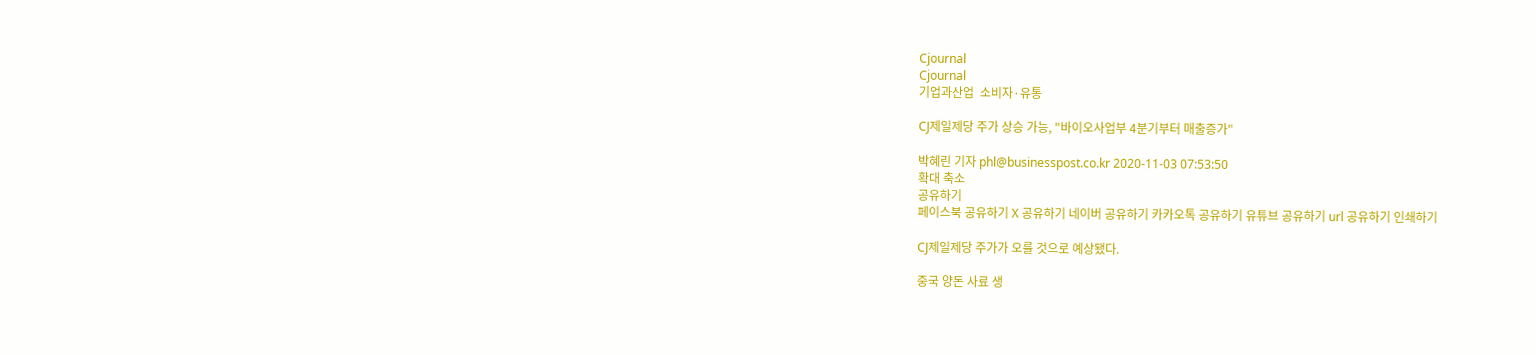Cjournal
Cjournal
기업과산업  소비자·유통

CJ제일제당 주가 상승 가능, "바이오사업부 4분기부터 매출증가"

박혜린 기자 phl@businesspost.co.kr 2020-11-03 07:53:50
확대 축소
공유하기
페이스북 공유하기 X 공유하기 네이버 공유하기 카카오톡 공유하기 유튜브 공유하기 url 공유하기 인쇄하기

CJ제일제당 주가가 오를 것으로 예상됐다.

중국 양돈 사료 생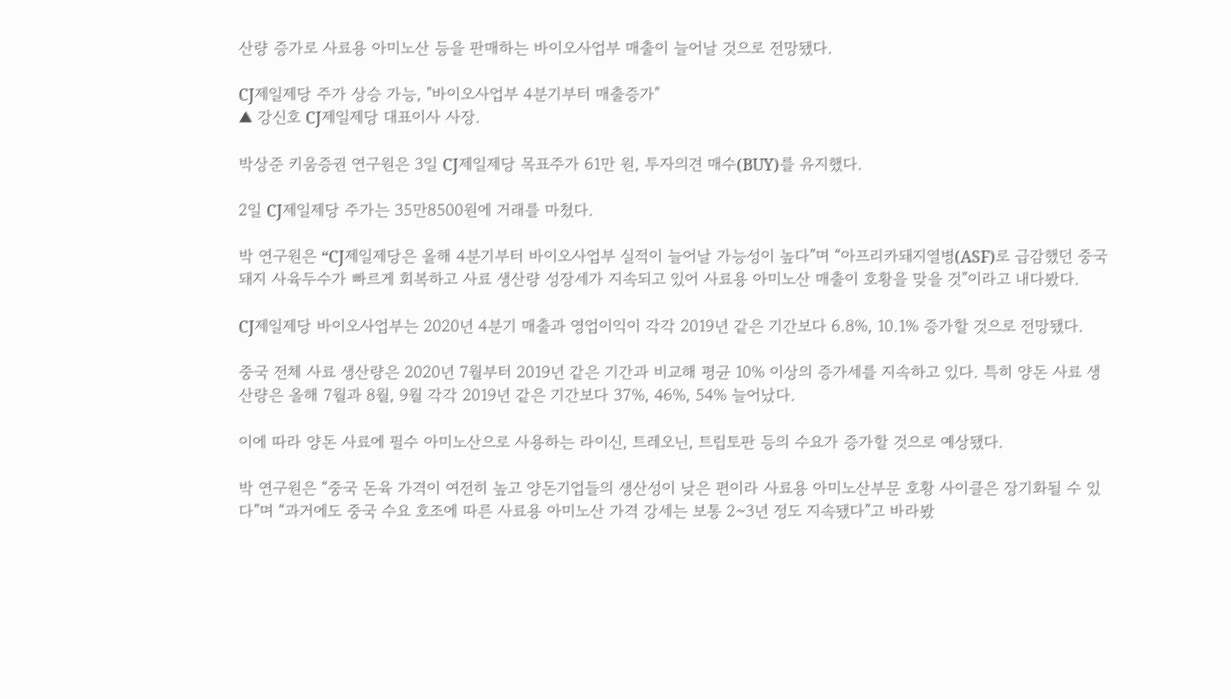산량 증가로 사료용 아미노산 등을 판매하는 바이오사업부 매출이 늘어날 것으로 전망됐다.

CJ제일제당 주가 상승 가능, "바이오사업부 4분기부터 매출증가"
▲ 강신호 CJ제일제당 대표이사 사장.

박상준 키움증권 연구원은 3일 CJ제일제당 목표주가 61만 원, 투자의견 매수(BUY)를 유지했다.

2일 CJ제일제당 주가는 35만8500원에 거래를 마쳤다.

박 연구원은 “CJ제일제당은 올해 4분기부터 바이오사업부 실적이 늘어날 가능성이 높다”며 “아프리카돼지열병(ASF)로 급감했던 중국 돼지 사육두수가 빠르게 회복하고 사료 생산량 성장세가 지속되고 있어 사료용 아미노산 매출이 호황을 맞을 것”이라고 내다봤다.

CJ제일제당 바이오사업부는 2020년 4분기 매출과 영업이익이 각각 2019년 같은 기간보다 6.8%, 10.1% 증가할 것으로 전망됐다.

중국 전체 사료 생산량은 2020년 7월부터 2019년 같은 기간과 비교해 평균 10% 이상의 증가세를 지속하고 있다. 특히 양돈 사료 생산량은 올해 7월과 8월, 9월 각각 2019년 같은 기간보다 37%, 46%, 54% 늘어났다.

이에 따라 양돈 사료에 필수 아미노산으로 사용하는 라이신, 트레오닌, 트립토판 등의 수요가 증가할 것으로 예상됐다.

박 연구원은 “중국 돈육 가격이 여전히 높고 양돈기업들의 생산성이 낮은 편이라 사료용 아미노산부문 호황 사이클은 장기화될 수 있다”며 “과거에도 중국 수요 호조에 따른 사료용 아미노산 가격 강세는 보통 2~3년 정도 지속됐다”고 바라봤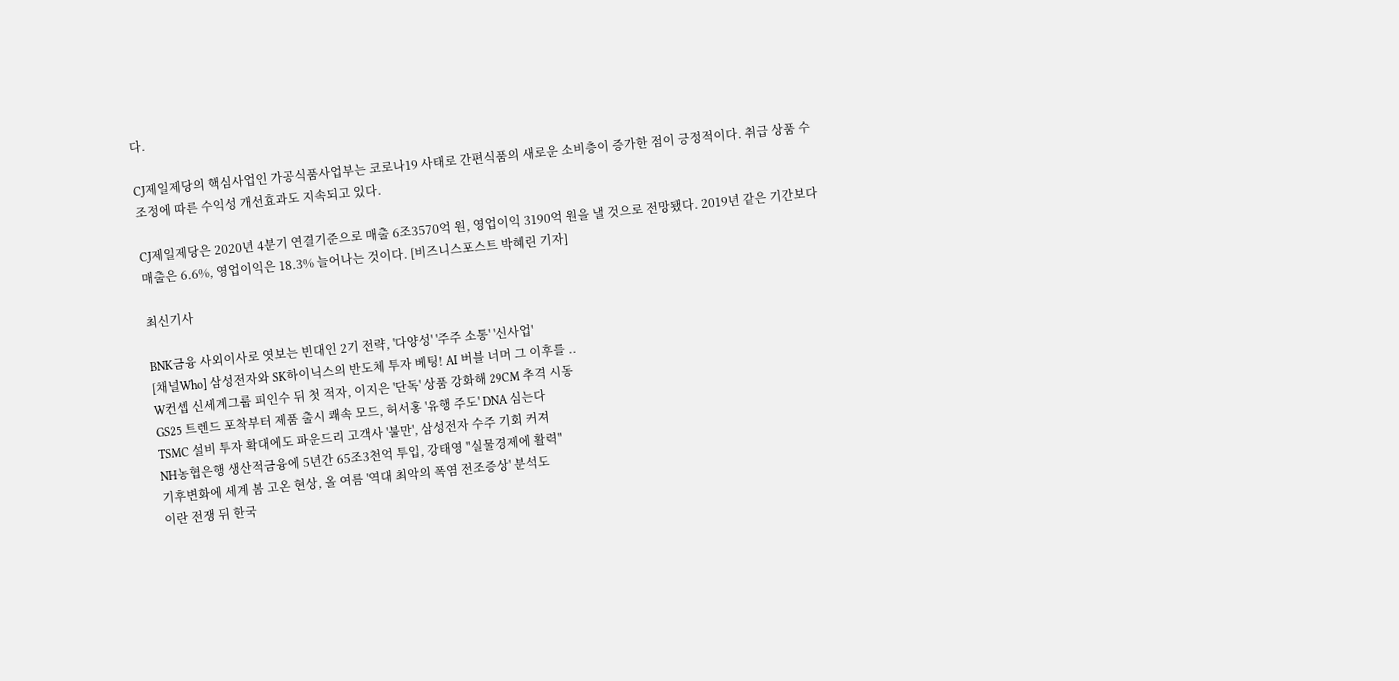다.

CJ제일제당의 핵심사업인 가공식품사업부는 코로나19 사태로 간편식품의 새로운 소비층이 증가한 점이 긍정적이다. 취급 상품 수 조정에 따른 수익성 개선효과도 지속되고 있다.

CJ제일제당은 2020년 4분기 연결기준으로 매출 6조3570억 원, 영업이익 3190억 원을 낼 것으로 전망됐다. 2019년 같은 기간보다 매출은 6.6%, 영업이익은 18.3% 늘어나는 것이다. [비즈니스포스트 박혜린 기자]

최신기사

BNK금융 사외이사로 엿보는 빈대인 2기 전략, '다양성' '주주 소통' '신사업'
[채널Who] 삼성전자와 SK하이닉스의 반도체 투자 베팅! AI 버블 너머 그 이후를 ..
W컨셉 신세계그룹 피인수 뒤 첫 적자, 이지은 '단독' 상품 강화해 29CM 추격 시동
GS25 트렌드 포착부터 제품 출시 쾌속 모드, 허서홍 '유행 주도' DNA 심는다
TSMC 설비 투자 확대에도 파운드리 고객사 '불만', 삼성전자 수주 기회 커져
NH농협은행 생산적금융에 5년간 65조3천억 투입, 강태영 "실물경제에 활력"
기후변화에 세계 봄 고온 현상, 올 여름 '역대 최악의 폭염 전조증상' 분석도
이란 전쟁 뒤 한국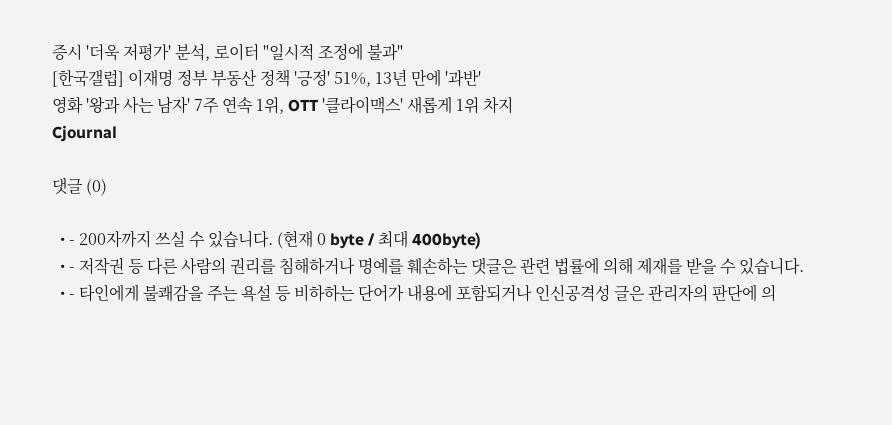증시 '더욱 저평가' 분석, 로이터 "일시적 조정에 불과"
[한국갤럽] 이재명 정부 부동산 정책 '긍정' 51%, 13년 만에 '과반'
영화 '왕과 사는 남자' 7주 연속 1위, OTT '클라이맥스' 새롭게 1위 차지
Cjournal

댓글 (0)

  • - 200자까지 쓰실 수 있습니다. (현재 0 byte / 최대 400byte)
  • - 저작권 등 다른 사람의 권리를 침해하거나 명예를 훼손하는 댓글은 관련 법률에 의해 제재를 받을 수 있습니다.
  • - 타인에게 불쾌감을 주는 욕설 등 비하하는 단어가 내용에 포함되거나 인신공격성 글은 관리자의 판단에 의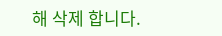해 삭제 합니다.